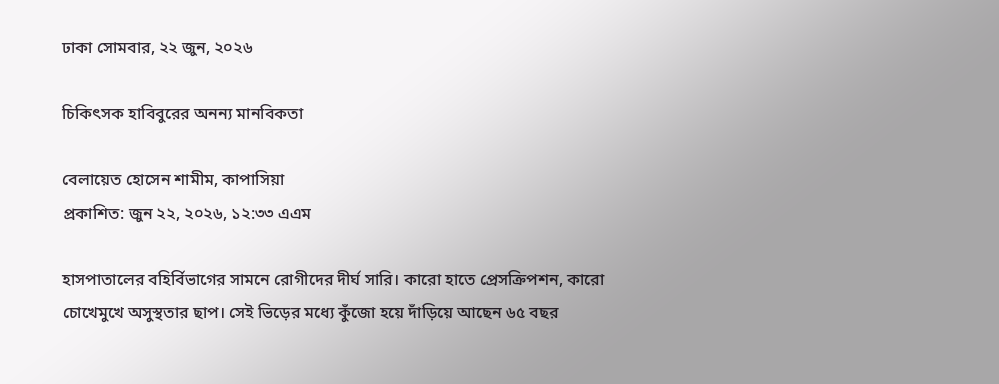ঢাকা সোমবার, ২২ জুন, ২০২৬

চিকিৎসক হাবিবুরের অনন্য মানবিকতা

বেলায়েত হোসেন শামীম, কাপাসিয়া
প্রকাশিত: জুন ২২, ২০২৬, ১২:৩৩ এএম

হাসপাতালের বহির্বিভাগের সামনে রোগীদের দীর্ঘ সারি। কারো হাতে প্রেসক্রিপশন, কারো চোখেমুখে অসুস্থতার ছাপ। সেই ভিড়ের মধ্যে কুঁজো হয়ে দাঁড়িয়ে আছেন ৬৫ বছর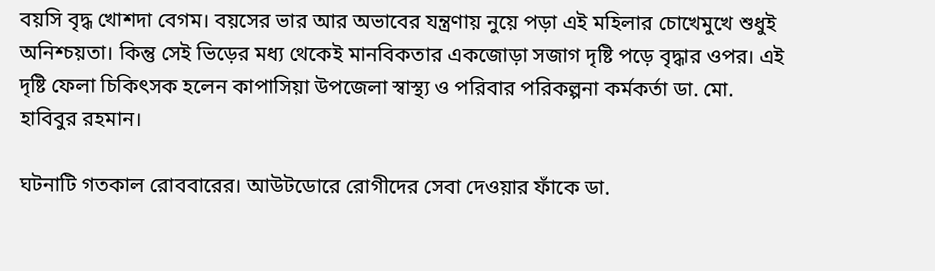বয়সি বৃদ্ধ খোশদা বেগম। বয়সের ভার আর অভাবের যন্ত্রণায় নুয়ে পড়া এই মহিলার চোখেমুখে শুধুই অনিশ্চয়তা। কিন্তু সেই ভিড়ের মধ্য থেকেই মানবিকতার একজোড়া সজাগ দৃষ্টি পড়ে বৃদ্ধার ওপর। এই দৃষ্টি ফেলা চিকিৎসক হলেন কাপাসিয়া উপজেলা স্বাস্থ্য ও পরিবার পরিকল্পনা কর্মকর্তা ডা. মো. হাবিবুর রহমান।

ঘটনাটি গতকাল রোববারের। আউটডোরে রোগীদের সেবা দেওয়ার ফাঁকে ডা.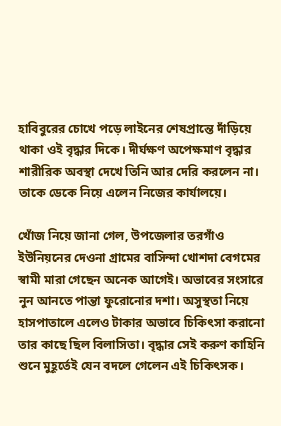হাবিবুরের চোখে পড়ে লাইনের শেষপ্রান্তে দাঁড়িয়ে থাকা ওই বৃদ্ধার দিকে। দীর্ঘক্ষণ অপেক্ষমাণ বৃদ্ধার শারীরিক অবস্থা দেখে তিনি আর দেরি করলেন না। তাকে ডেকে নিয়ে এলেন নিজের কার্যালয়ে।

খোঁজ নিয়ে জানা গেল, উপজেলার তরগাঁও ইউনিয়নের দেওনা গ্রামের বাসিন্দা খোশদা বেগমের স্বামী মারা গেছেন অনেক আগেই। অভাবের সংসারে নুন আনতে পান্তা ফুরোনোর দশা। অসুস্থতা নিয়ে হাসপাতালে এলেও টাকার অভাবে চিকিৎসা করানো তার কাছে ছিল বিলাসিতা। বৃদ্ধার সেই করুণ কাহিনি শুনে মুহূর্তেই যেন বদলে গেলেন এই চিকিৎসক।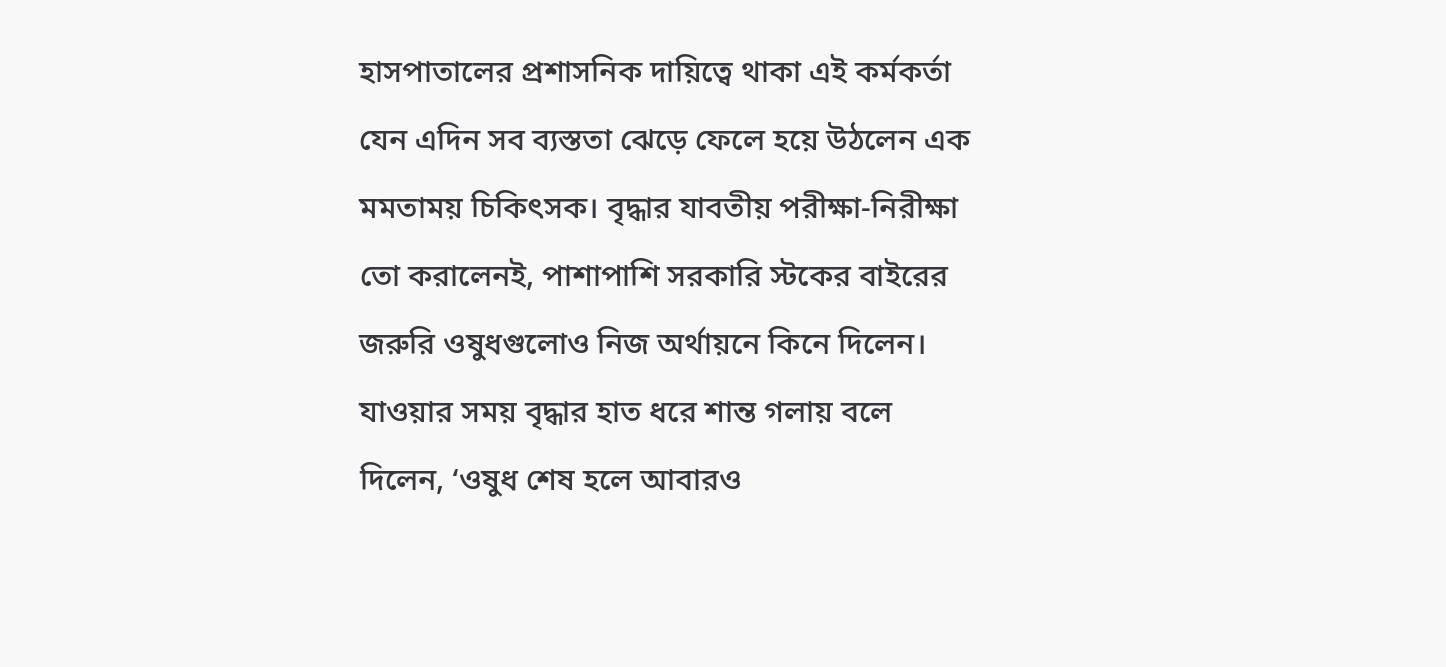হাসপাতালের প্রশাসনিক দায়িত্বে থাকা এই কর্মকর্তা যেন এদিন সব ব্যস্ততা ঝেড়ে ফেলে হয়ে উঠলেন এক মমতাময় চিকিৎসক। বৃদ্ধার যাবতীয় পরীক্ষা-নিরীক্ষা তো করালেনই, পাশাপাশি সরকারি স্টকের বাইরের জরুরি ওষুধগুলোও নিজ অর্থায়নে কিনে দিলেন। যাওয়ার সময় বৃদ্ধার হাত ধরে শান্ত গলায় বলে দিলেন, ‘ওষুধ শেষ হলে আবারও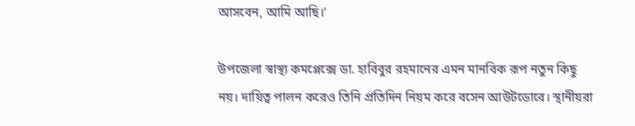আসবেন, আমি আছি।’

উপজেলা স্বাস্থ্য কমপ্লেক্সে ডা. হাবিবুর রহমানের এমন মানবিক রূপ নতুন কিছু নয়। দায়িত্ব পালন করেও তিনি প্রতিদিন নিয়ম করে বসেন আউটডোরে। স্থানীয়রা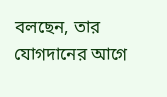বলছেন, তার যোগদানের আগে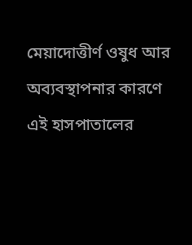মেয়াদোত্তীর্ণ ওষুধ আর অব্যবস্থাপনার কারণে এই হাসপাতালের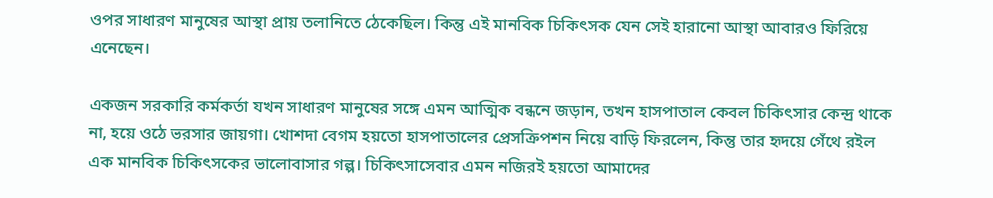ওপর সাধারণ মানুষের আস্থা প্রায় তলানিতে ঠেকেছিল। কিন্তু এই মানবিক চিকিৎসক যেন সেই হারানো আস্থা আবারও ফিরিয়ে এনেছেন।

একজন সরকারি কর্মকর্তা যখন সাধারণ মানুষের সঙ্গে এমন আত্মিক বন্ধনে জড়ান, তখন হাসপাতাল কেবল চিকিৎসার কেন্দ্র থাকে না, হয়ে ওঠে ভরসার জায়গা। খোশদা বেগম হয়তো হাসপাতালের প্রেসক্রিপশন নিয়ে বাড়ি ফিরলেন, কিন্তু তার হৃদয়ে গেঁথে রইল এক মানবিক চিকিৎসকের ভালোবাসার গল্প। চিকিৎসাসেবার এমন নজিরই হয়তো আমাদের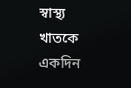স্বাস্থ্য খাতকে একদিন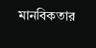মানবিকতার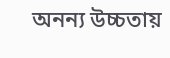অনন্য উচ্চতায়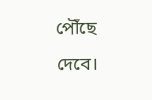পৌঁছে দেবে।